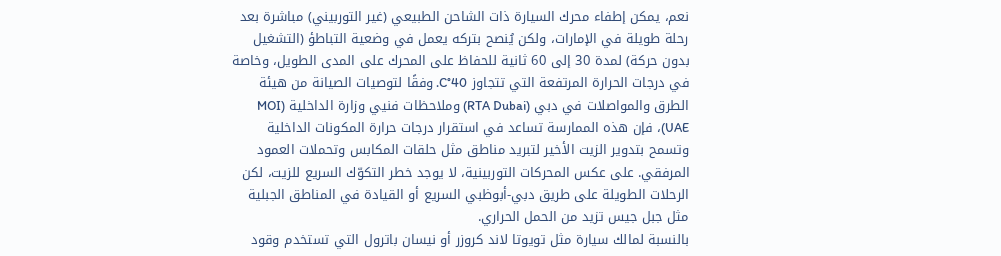نعم، يمكن إطفاء محرك السيارة ذات الشاحن الطبيعي (غير التوربيني) مباشرة بعد رحلة طويلة في الإمارات، ولكن يُنصح بتركه يعمل في وضعية التباطؤ (التشغيل بدون حركة) لمدة 30 إلى 60 ثانية للحفاظ على المحرك على المدى الطويل، وخاصة في درجات الحرارة المرتفعة التي تتجاوز 40°C. وفقًا لتوصيات الصيانة من هيئة الطرق والمواصلات في دبي (RTA Dubai) وملاحظات فنيي وزارة الداخلية (MOI UAE)، فإن هذه الممارسة تساعد في استقرار درجات حرارة المكونات الداخلية وتسمح بتدوير الزيت الأخير لتبريد مناطق مثل حلقات المكابس وتحملات العمود المرفقي. على عكس المحركات التوربينية، لا يوجد خطر التكوّك السريع للزيت، لكن الرحلات الطويلة على طريق دبي-أبوظبي السريع أو القيادة في المناطق الجبلية مثل جبل جيس تزيد من الحمل الحراري.
بالنسبة لمالك سيارة مثل تويوتا لاند كروزر أو نيسان باترول التي تستخدم وقود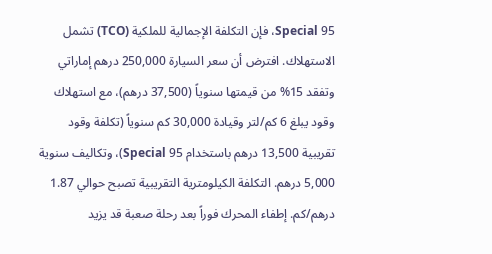Special 95، فإن التكلفة الإجمالية للملكية (TCO) تشمل الاستهلاك. افترض أن سعر السيارة 250,000 درهم إماراتي وتفقد 15% من قيمتها سنوياً (37,500 درهم)، مع استهلاك وقود يبلغ 6 كم/لتر وقيادة 30,000 كم سنوياً (تكلفة وقود تقريبية 13,500 درهم باستخدام Special 95)، وتكاليف سنوية 5,000 درهم. التكلفة الكيلومترية التقريبية تصبح حوالي 1.87 درهم/كم. إطفاء المحرك فوراً بعد رحلة صعبة قد يزيد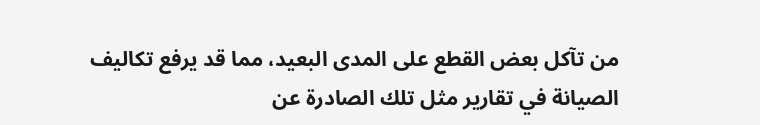من تآكل بعض القطع على المدى البعيد، مما قد يرفع تكاليف الصيانة في تقارير مثل تلك الصادرة عن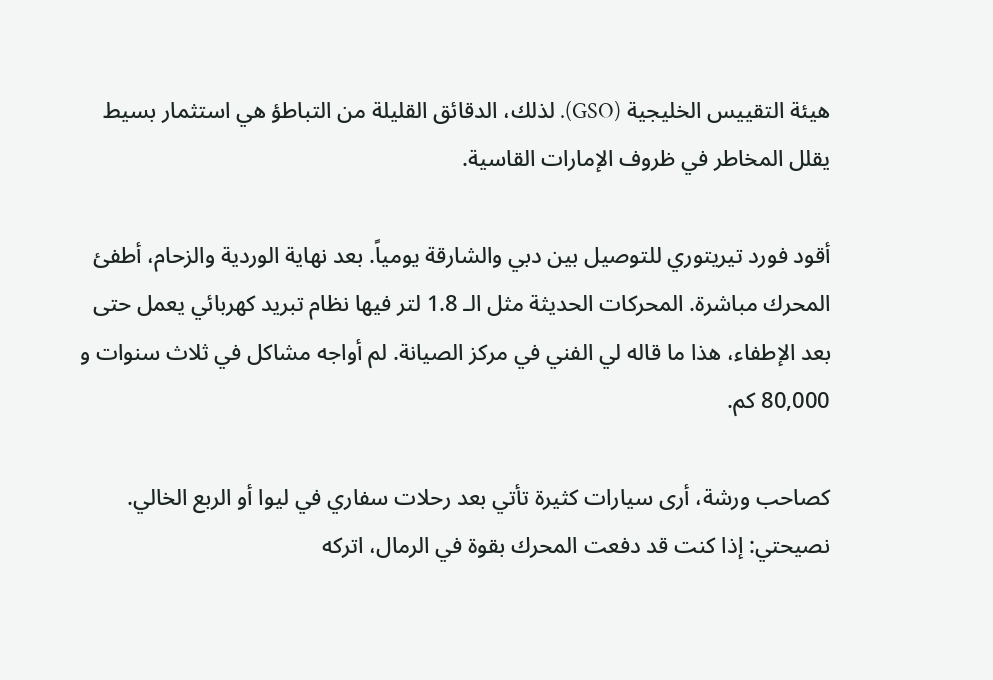هيئة التقييس الخليجية (GSO). لذلك، الدقائق القليلة من التباطؤ هي استثمار بسيط يقلل المخاطر في ظروف الإمارات القاسية.

أقود فورد تيريتوري للتوصيل بين دبي والشارقة يومياً. بعد نهاية الوردية والزحام، أطفئ المحرك مباشرة. المحركات الحديثة مثل الـ 1.8 لتر فيها نظام تبريد كهربائي يعمل حتى بعد الإطفاء، هذا ما قاله لي الفني في مركز الصيانة. لم أواجه مشاكل في ثلاث سنوات و 80,000 كم.

كصاحب ورشة، أرى سيارات كثيرة تأتي بعد رحلات سفاري في ليوا أو الربع الخالي. نصيحتي: إذا كنت قد دفعت المحرك بقوة في الرمال، اتركه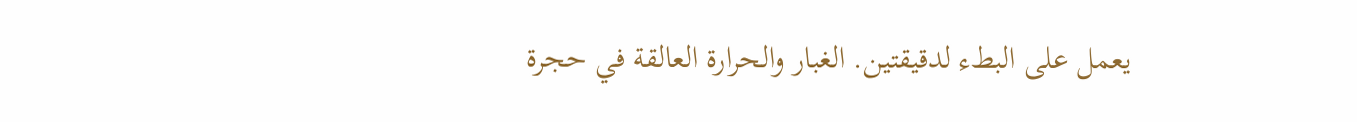يعمل على البطء لدقيقتين. الغبار والحرارة العالقة في حجرة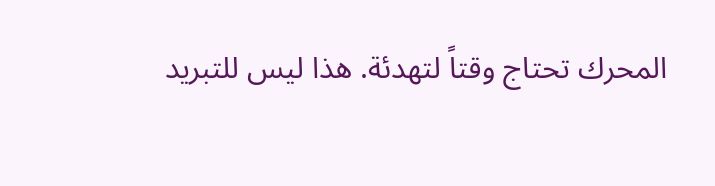المحرك تحتاج وقتاً لتهدئة. هذا ليس للتبريد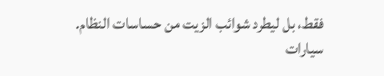فقط، بل ليطرد شوائب الزيت من حساسات النظام. سيارات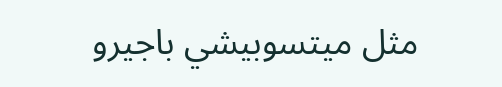مثل ميتسوبيشي باجيرو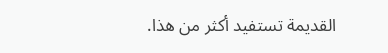القديمة تستفيد أكثر من هذا.